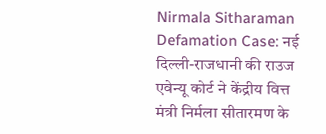Nirmala Sitharaman Defamation Case: नई दिल्ली-राजधानी की राउज एवेन्यू कोर्ट ने केंद्रीय वित्त मंत्री निर्मला सीतारमण के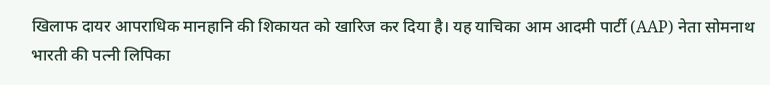खिलाफ दायर आपराधिक मानहानि की शिकायत को खारिज कर दिया है। यह याचिका आम आदमी पार्टी (AAP) नेता सोमनाथ भारती की पत्नी लिपिका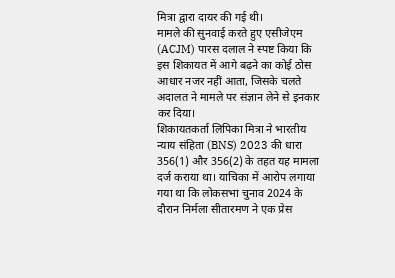मित्रा द्वारा दायर की गई थी।
मामले की सुनवाई करते हुए एसीजेएम (ACJM) पारस दलाल ने स्पष्ट किया कि इस शिकायत में आगे बढ़ने का कोई ठोस आधार नजर नहीं आता, जिसके चलते अदालत ने मामले पर संज्ञान लेने से इनकार कर दिया।
शिकायतकर्ता लिपिका मित्रा ने भारतीय न्याय संहिता (BNS) 2023 की धारा 356(1) और 356(2) के तहत यह मामला दर्ज कराया था। याचिका में आरोप लगाया गया था कि लोकसभा चुनाव 2024 के दौरान निर्मला सीतारमण ने एक प्रेस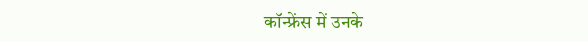कॉन्फ्रेंस में उनके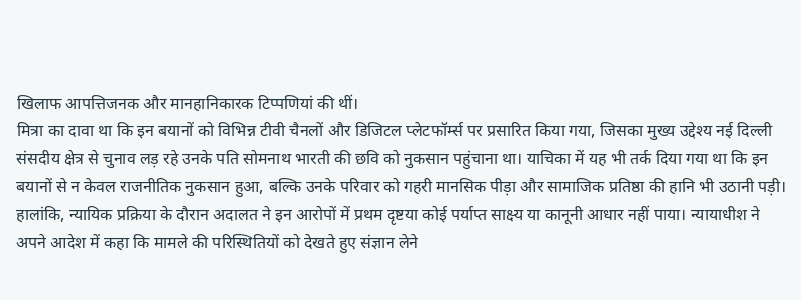खिलाफ आपत्तिजनक और मानहानिकारक टिप्पणियां की थीं।
मित्रा का दावा था कि इन बयानों को विभिन्न टीवी चैनलों और डिजिटल प्लेटफॉर्म्स पर प्रसारित किया गया, जिसका मुख्य उद्देश्य नई दिल्ली संसदीय क्षेत्र से चुनाव लड़ रहे उनके पति सोमनाथ भारती की छवि को नुकसान पहुंचाना था। याचिका में यह भी तर्क दिया गया था कि इन बयानों से न केवल राजनीतिक नुकसान हुआ, बल्कि उनके परिवार को गहरी मानसिक पीड़ा और सामाजिक प्रतिष्ठा की हानि भी उठानी पड़ी।
हालांकि, न्यायिक प्रक्रिया के दौरान अदालत ने इन आरोपों में प्रथम दृष्टया कोई पर्याप्त साक्ष्य या कानूनी आधार नहीं पाया। न्यायाधीश ने अपने आदेश में कहा कि मामले की परिस्थितियों को देखते हुए संज्ञान लेने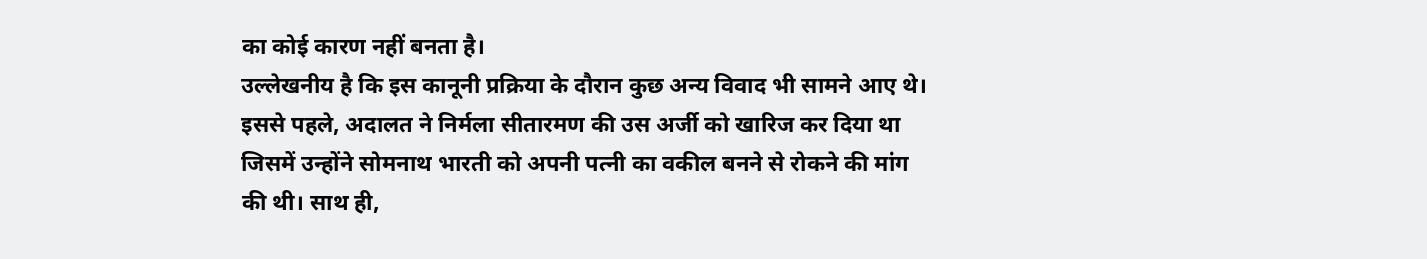का कोई कारण नहीं बनता है।
उल्लेखनीय है कि इस कानूनी प्रक्रिया के दौरान कुछ अन्य विवाद भी सामने आए थे। इससे पहले, अदालत ने निर्मला सीतारमण की उस अर्जी को खारिज कर दिया था जिसमें उन्होंने सोमनाथ भारती को अपनी पत्नी का वकील बनने से रोकने की मांग की थी। साथ ही,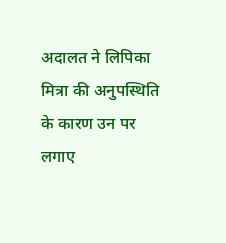अदालत ने लिपिका मित्रा की अनुपस्थिति के कारण उन पर लगाए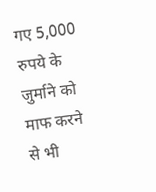गए 5,000 रुपये के जुर्माने को माफ करने से भी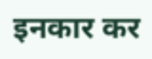इनकार कर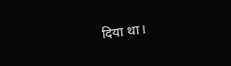दिया था।